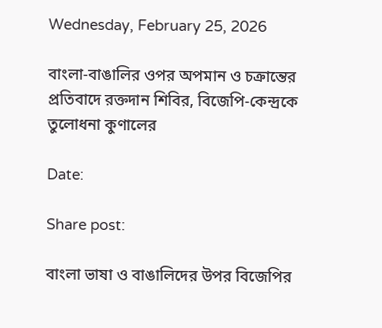Wednesday, February 25, 2026

বাংলা-বাঙালির ওপর অপমান ও চক্রান্তের প্রতিবাদে রক্তদান শিবির, বিজেপি-কেন্দ্রকে তুলোধনা কুণালের

Date:

Share post:

বাংলা ভাষা ও বাঙালিদের উপর বিজেপির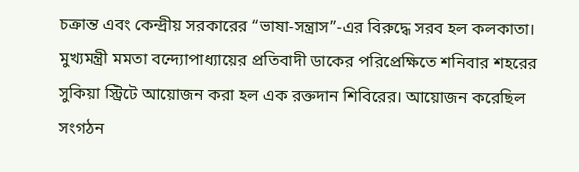চক্রান্ত এবং কেন্দ্রীয় সরকারের “ভাষা-সন্ত্রাস”-এর বিরুদ্ধে সরব হল কলকাতা। মুখ্যমন্ত্রী মমতা বন্দ্যোপাধ্যায়ের প্রতিবাদী ডাকের পরিপ্রেক্ষিতে শনিবার শহরের সুকিয়া স্ট্রিটে আয়োজন করা হল এক রক্তদান শিবিরের। আয়োজন করেছিল সংগঠন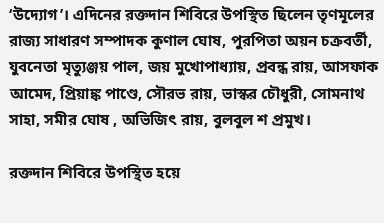‘উদ্যোগ’। এদিনের রক্তদান শিবিরে উপস্থিত ছিলেন তৃণমূলের রাজ্য সাধারণ সম্পাদক কুণাল ঘোষ, পুরপিতা অয়ন চক্রবর্তী, যুবনেতা মৃত্যুঞ্জয় পাল, জয় মুখোপাধ্যায়, প্রবন্ধ রায়, আসফাক আমেদ, প্রিয়াঙ্ক পাণ্ডে, সৌরভ রায়, ভাস্কর চৌধুরী, সোমনাথ সাহা, সমীর ঘোষ , অভিজিৎ রায়, বুলবুল শ প্রমুখ।

রক্তদান শিবিরে উপস্থিত হয়ে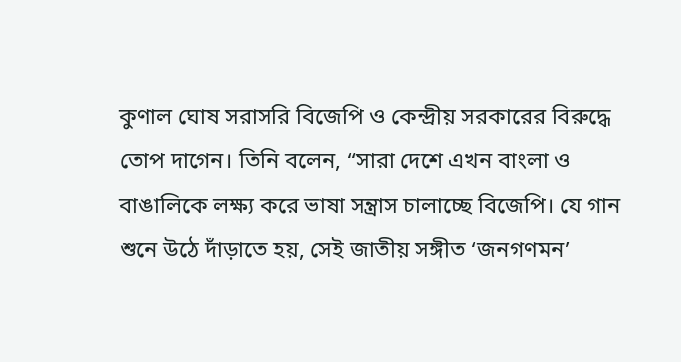কুণাল ঘোষ সরাসরি বিজেপি ও কেন্দ্রীয় সরকারের বিরুদ্ধে তোপ দাগেন। তিনি বলেন, “সারা দেশে এখন বাংলা ও বাঙালিকে লক্ষ্য করে ভাষা সন্ত্রাস চালাচ্ছে বিজেপি। যে গান শুনে উঠে দাঁড়াতে হয়, সেই জাতীয় সঙ্গীত ‘জনগণমন’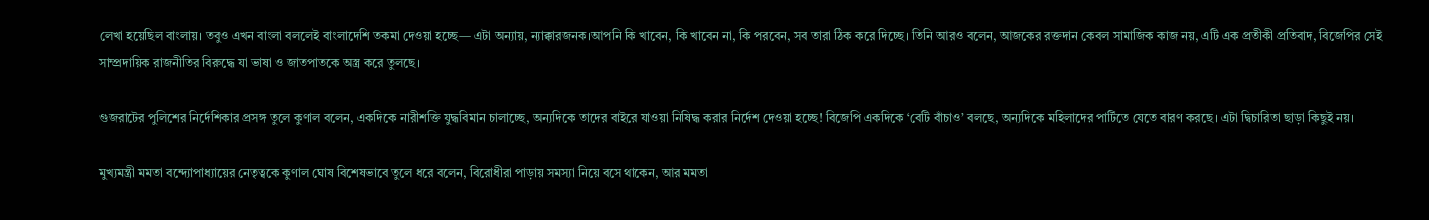লেখা হয়েছিল বাংলায়। তবুও এখন বাংলা বললেই বাংলাদেশি তকমা দেওয়া হচ্ছে— এটা অন্যায়, ন্যাক্কারজনক।আপনি কি খাবেন, কি খাবেন না, কি পরবেন, সব তারা ঠিক করে দিচ্ছে। তিনি আরও বলেন, আজকের রক্তদান কেবল সামাজিক কাজ নয়, এটি এক প্রতীকী প্রতিবাদ, বিজেপির সেই সাম্প্রদায়িক রাজনীতির বিরুদ্ধে যা ভাষা ও জাতপাতকে অস্ত্র করে তুলছে।

গুজরাটের পুলিশের নির্দেশিকার প্রসঙ্গ তুলে কুণাল বলেন, একদিকে নারীশক্তি যুদ্ধবিমান চালাচ্ছে, অন্যদিকে তাদের বাইরে যাওয়া নিষিদ্ধ করার নির্দেশ দেওয়া হচ্ছে! বিজেপি একদিকে ‘বেটি বাঁচাও’ বলছে, অন্যদিকে মহিলাদের পার্টিতে যেতে বারণ করছে। এটা দ্বিচারিতা ছাড়া কিছুই নয়।

মুখ্যমন্ত্রী মমতা বন্দ্যোপাধ্যায়ের নেতৃত্বকে কুণাল ঘোষ বিশেষভাবে তুলে ধরে বলেন, বিরোধীরা পাড়ায় সমস্যা নিয়ে বসে থাকেন, আর মমতা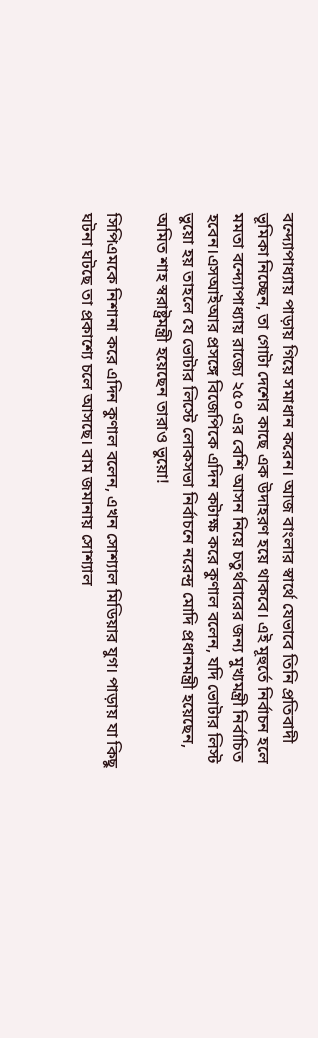বন্দ্যোপাধ্যায় পাড়ায় গিয়ে সমাধান করেন। আজ বাংলার স্বার্থে যেভাবে তিনি প্রতিবাদী ভূমিকা নিচ্ছেন, তা গোটা দেশের কাছে এক উদাহরণ হয়ে থাকবে। এই মূহুর্তে নির্বাচন হলে মমতা বন্দ্যোপাধ্যায় রাজ্যে ২৫০ এর বেশি আসন নিয়ে চতুর্থবারের জন্য মুখ্যমন্ত্রী নির্বাচিত হবেন।এসআইআর প্রসঙ্গে বিজেপিকে এদিন কটাক্ষ করে কুণাল বলেন, যদি ভোটার লিস্ট ভুয়ো হয় তাহলে যে ভোটার লিস্টে লোকসভা নির্বাচনে নরেন্দ্র মোদি প্রধানমন্ত্রী হয়েছেন, অমিত শাহ স্বরাষ্ট্রমন্ত্রী হয়েছেন তারাও ভুয়ো!

সিপিএমকে নিশানা করে এদিন কুণাল বলেন, এখন সোশ্যাল মিডিয়ার যুগ। পাড়ায় যা কিছু ঘটনা ঘটছে তা প্রকাশ্যে চলে আসছে। বাম জমানায় সোশ্যাল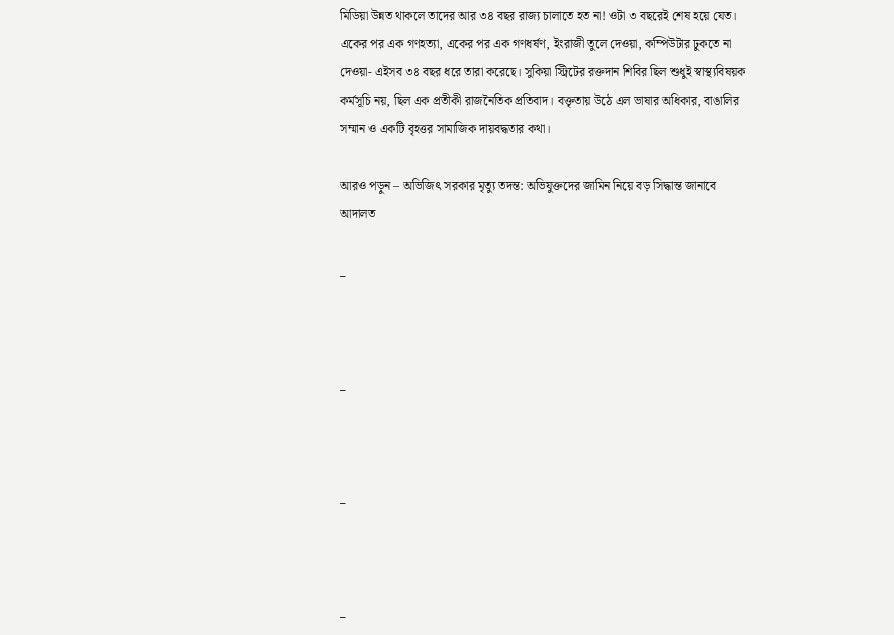মিডিয়া উন্নত থাকলে তাদের আর ৩৪ বছর রাজ্য চালাতে হত না! ওটা ৩ বছরেই শেষ হয়ে যেত। একের পর এক গণহত্যা, একের পর এক গণধর্ষণ, ইংরাজী তুলে দেওয়া, কম্পিউটার ঢুকতে না দেওয়া- এইসব ৩৪ বছর ধরে তারা করেছে। সুকিয়া স্ট্রিটের রক্তদান শিবির ছিল শুধুই স্বাস্থ্যবিষয়ক কর্মসূচি নয়, ছিল এক প্রতীকী রাজনৈতিক প্রতিবাদ। বক্তৃতায় উঠে এল ভাষার অধিকার, বাঙালির সম্মান ও একটি বৃহত্তর সামাজিক দায়বদ্ধতার কথা।

আরও পড়ুন – অভিজিৎ সরকার মৃত্যু তদন্ত: অভিযুক্তদের জামিন নিয়ে বড় সিদ্ধান্ত জানাবে আদালত

_



_



_



_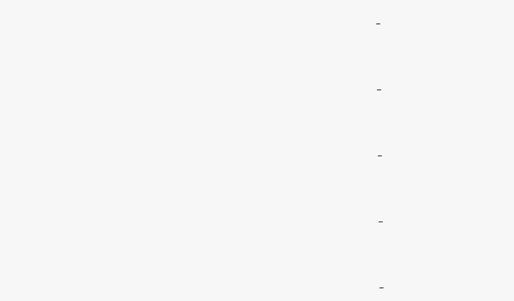_



_



_



_



_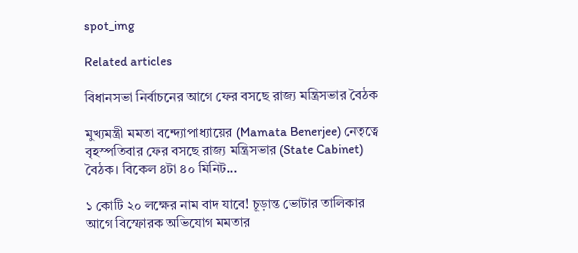spot_img

Related articles

বিধানসভা নির্বাচনের আগে ফের বসছে রাজ্য মন্ত্রিসভার বৈঠক

মুখ্যমন্ত্রী মমতা বন্দ্যোপাধ্যায়ের (Mamata Benerjee) নেতৃত্বে বৃহস্পতিবার ফের বসছে রাজ্য মন্ত্রিসভার (State Cabinet) বৈঠক। বিকেল ৪টা ৪০ মিনিট...

১ কোটি ২০ লক্ষের নাম বাদ যাবে! চূড়ান্ত ভোটার তালিকার আগে বিস্ফোরক অভিযোগ মমতার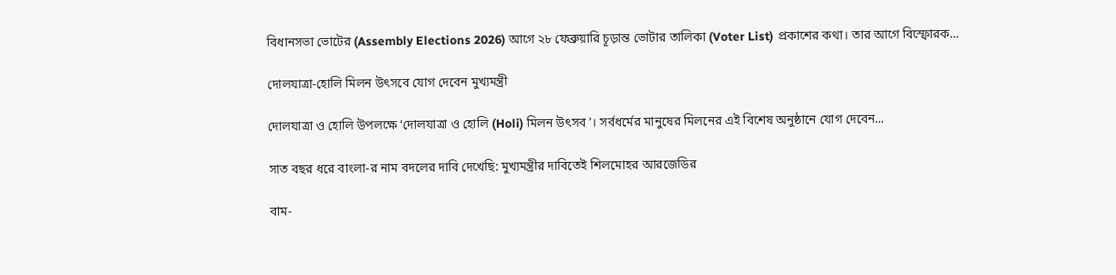বিধানসভা ভোটের (Assembly Elections 2026) আগে ২৮ ফেব্রুয়ারি চূড়ান্ত ভোটার তালিকা (Voter List) প্রকাশের কথা। তার আগে বিস্ফোরক...

দোলযাত্রা-হোলি মিলন উৎসবে যোগ দেবেন মুখ্যমন্ত্রী

দোলযাত্রা ও হোলি উপলক্ষে ‘দোলযাত্রা ও হোলি (Holi) মিলন উৎসব’। সর্বধর্মের মানুষের মিলনের এই বিশেষ অনুষ্ঠানে যোগ দেবেন...

সাত বছর ধরে বাংলা-র নাম বদলের দাবি দেখেছি: মুখ্যমন্ত্রীর দাবিতেই শিলমোহর আরজেডির

বাম-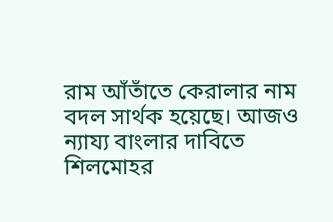রাম আঁতাঁতে কেরালার নাম বদল সার্থক হয়েছে। আজও ন্যায্য বাংলার দাবিতে শিলমোহর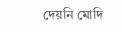দেয়নি মোদি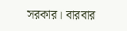সরকার। বারবার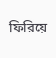ফিরিয়ে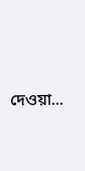দেওয়া...